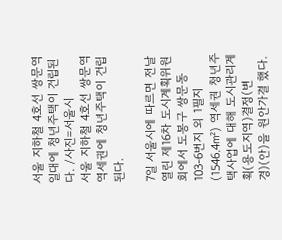서울 지하철 4호선 쌍문역 일대에 청년주택이 건립된다. /사진=서울시
서울 지하철 4호선 쌍문역 역세권에 청년주택이 건립된다.

7일 서울시에 따르면 전날 열린 제16차 도시계획위원회에서 도봉구 쌍문동 103-6번지 외 1필지(1546.4㎡) 역세권 청년주택사업에 대해 도시관리계획(용도지역)결정(변경)(안)을 원안가결 했다.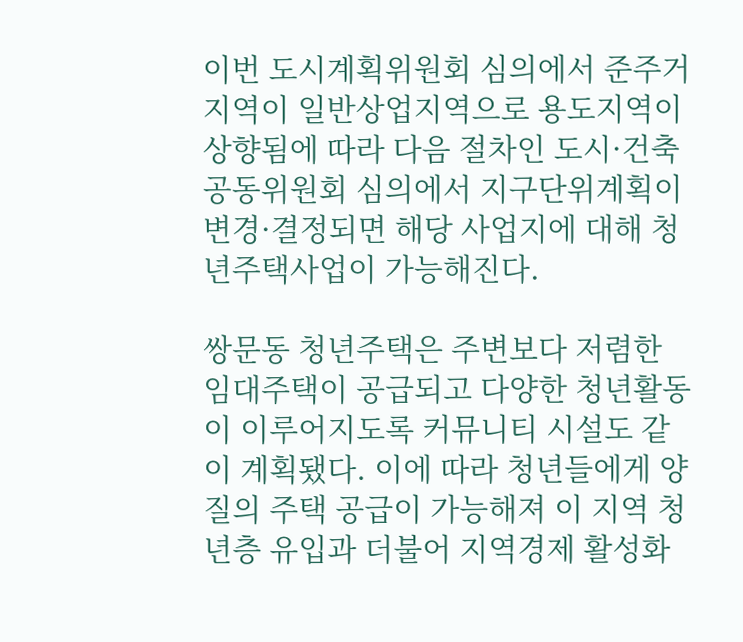이번 도시계획위원회 심의에서 준주거지역이 일반상업지역으로 용도지역이 상향됨에 따라 다음 절차인 도시·건축공동위원회 심의에서 지구단위계획이 변경·결정되면 해당 사업지에 대해 청년주택사업이 가능해진다.

쌍문동 청년주택은 주변보다 저렴한 임대주택이 공급되고 다양한 청년활동이 이루어지도록 커뮤니티 시설도 같이 계획됐다. 이에 따라 청년들에게 양질의 주택 공급이 가능해져 이 지역 청년층 유입과 더불어 지역경제 활성화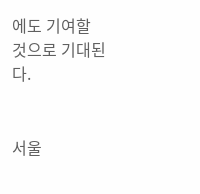에도 기여할 것으로 기대된다.


서울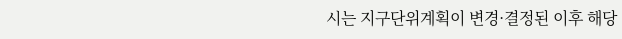시는 지구단위계획이 변경·결정된 이후 해당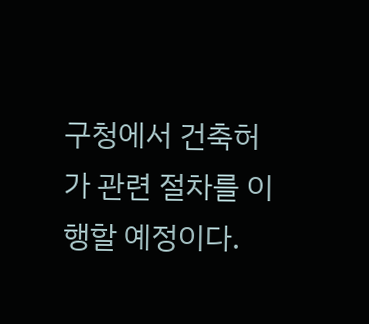구청에서 건축허가 관련 절차를 이행할 예정이다.